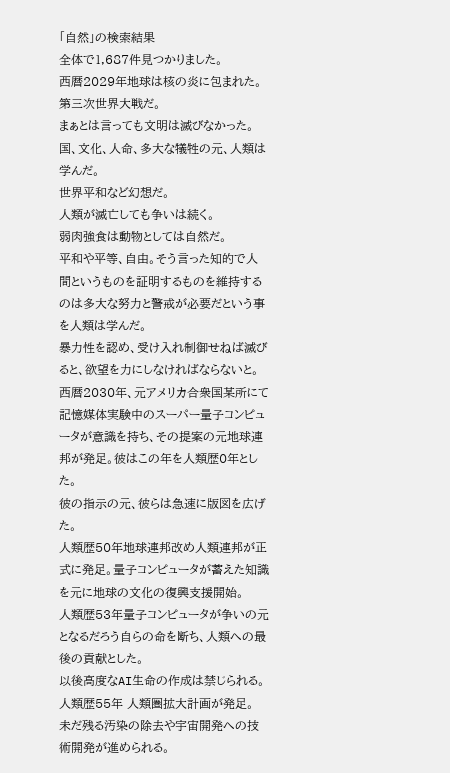「自然」の検索結果
全体で1,687件見つかりました。
西暦2029年地球は核の炎に包まれた。
第三次世界大戦だ。
まぁとは言っても文明は滅びなかった。
国、文化、人命、多大な犠牲の元、人類は学んだ。
世界平和など幻想だ。
人類が滅亡しても争いは続く。
弱肉強食は動物としては自然だ。
平和や平等、自由。そう言った知的で人間というものを証明するものを維持するのは多大な努力と警戒が必要だという事を人類は学んだ。
暴力性を認め、受け入れ制御せねば滅びると、欲望を力にしなければならないと。
西暦2030年、元アメリカ合衆国某所にて記憶媒体実験中のスーパー量子コンピュータが意識を持ち、その提案の元地球連邦が発足。彼はこの年を人類歴0年とした。
彼の指示の元、彼らは急速に版図を広げた。
人類歴50年地球連邦改め人類連邦が正式に発足。量子コンピュータが蓄えた知識を元に地球の文化の復興支援開始。
人類歴53年量子コンピュータが争いの元となるだろう自らの命を断ち、人類への最後の貢献とした。
以後高度なAI生命の作成は禁じられる。
人類歴55年 人類圏拡大計画が発足。
未だ残る汚染の除去や宇宙開発への技術開発が進められる。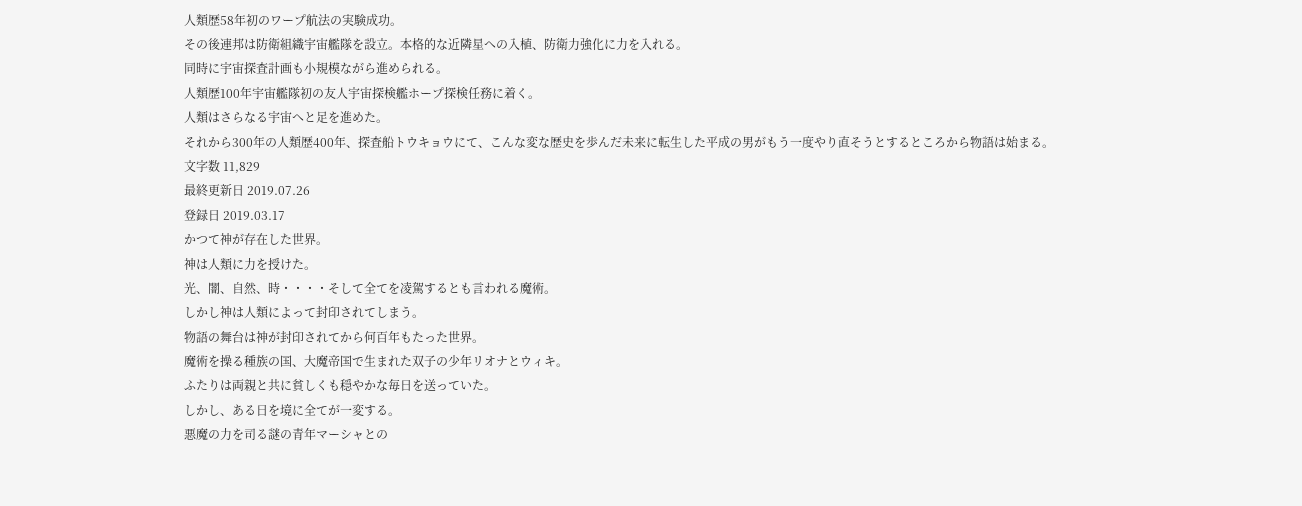人類歴58年初のワープ航法の実験成功。
その後連邦は防衛組織宇宙艦隊を設立。本格的な近隣星への入植、防衛力強化に力を入れる。
同時に宇宙探査計画も小規模ながら進められる。
人類歴100年宇宙艦隊初の友人宇宙探検艦ホープ探検任務に着く。
人類はさらなる宇宙へと足を進めた。
それから300年の人類歴400年、探査船トウキョウにて、こんな変な歴史を歩んだ未来に転生した平成の男がもう一度やり直そうとするところから物語は始まる。
文字数 11,829
最終更新日 2019.07.26
登録日 2019.03.17
かつて神が存在した世界。
神は人類に力を授けた。
光、闇、自然、時・・・・そして全てを凌駕するとも言われる魔術。
しかし神は人類によって封印されてしまう。
物語の舞台は神が封印されてから何百年もたった世界。
魔術を操る種族の国、大魔帝国で生まれた双子の少年リオナとウィキ。
ふたりは両親と共に貧しくも穏やかな毎日を送っていた。
しかし、ある日を境に全てが一変する。
悪魔の力を司る謎の青年マーシャとの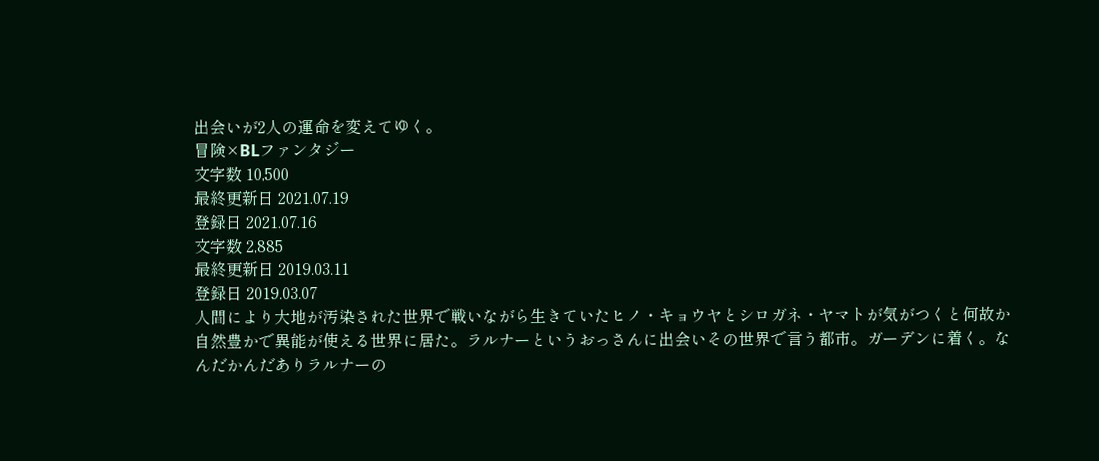出会いが2人の運命を変えてゆく。
冒険×BLファンタジー
文字数 10,500
最終更新日 2021.07.19
登録日 2021.07.16
文字数 2,885
最終更新日 2019.03.11
登録日 2019.03.07
人間により大地が汚染された世界で戦いながら生きていたヒノ・キョウヤとシロガネ・ヤマトが気がつくと何故か自然豊かで異能が使える世界に居た。ラルナーというおっさんに出会いその世界で言う都市。ガーデンに着く。なんだかんだありラルナーの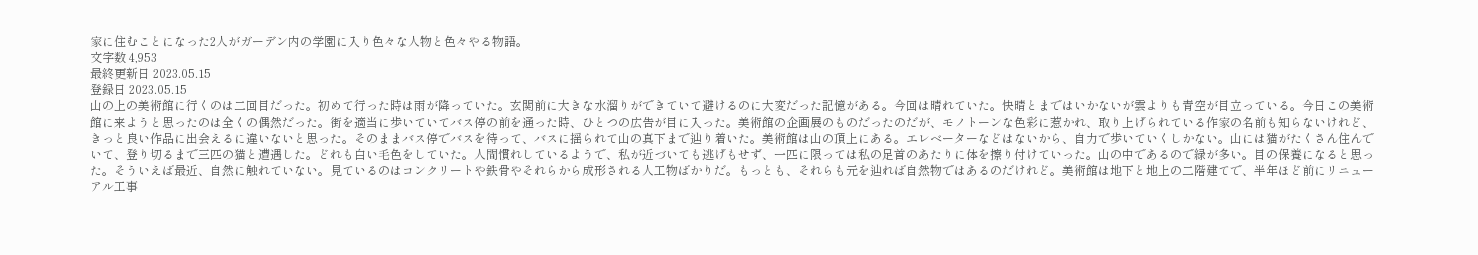家に住むことになった2人がガーデン内の学園に入り色々な人物と色々やる物語。
文字数 4,953
最終更新日 2023.05.15
登録日 2023.05.15
山の上の美術館に行くのは二回目だった。初めて行った時は雨が降っていた。玄関前に大きな水溜りができていて避けるのに大変だった記憶がある。今回は晴れていた。快晴とまではいかないが雲よりも青空が目立っている。今日この美術館に来ようと思ったのは全くの偶然だった。街を適当に歩いていてバス停の前を通った時、ひとつの広告が目に入った。美術館の企画展のものだったのだが、モノトーンな色彩に惹かれ、取り上げられている作家の名前も知らないけれど、きっと良い作品に出会えるに違いないと思った。そのままバス停でバスを待って、バスに揺られて山の真下まで辿り着いた。美術館は山の頂上にある。エレベーターなどはないから、自力で歩いていくしかない。山には猫がたくさん住んでいて、登り切るまで三匹の猫と遭遇した。どれも白い毛色をしていた。人間慣れしているようで、私が近づいても逃げもせず、一匹に限っては私の足首のあたりに体を擦り付けていった。山の中であるので緑が多い。目の保養になると思った。そういえば最近、自然に触れていない。見ているのはコンクリートや鉄骨やそれらから成形される人工物ばかりだ。もっとも、それらも元を辿れば自然物ではあるのだけれど。美術館は地下と地上の二階建てで、半年ほど前にリニューアル工事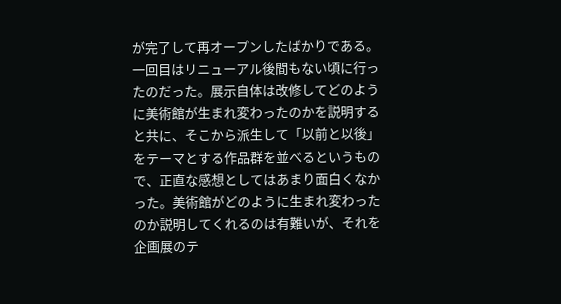が完了して再オープンしたばかりである。一回目はリニューアル後間もない頃に行ったのだった。展示自体は改修してどのように美術館が生まれ変わったのかを説明すると共に、そこから派生して「以前と以後」をテーマとする作品群を並べるというもので、正直な感想としてはあまり面白くなかった。美術館がどのように生まれ変わったのか説明してくれるのは有難いが、それを企画展のテ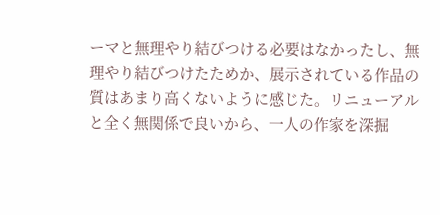ーマと無理やり結びつける必要はなかったし、無理やり結びつけたためか、展示されている作品の質はあまり高くないように感じた。リニューアルと全く無関係で良いから、一人の作家を深掘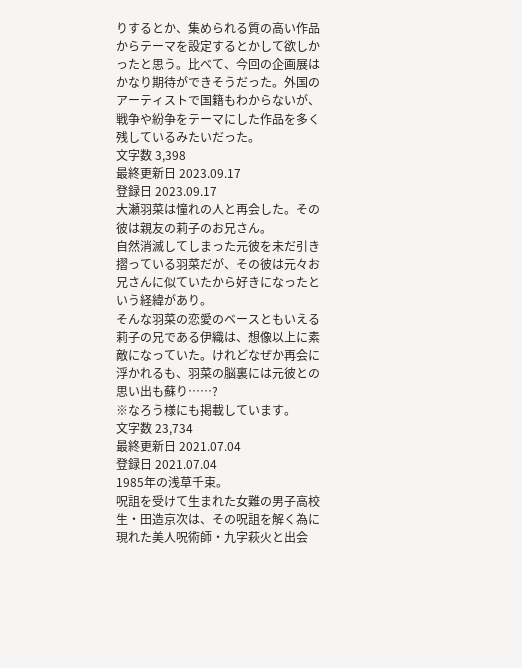りするとか、集められる質の高い作品からテーマを設定するとかして欲しかったと思う。比べて、今回の企画展はかなり期待ができそうだった。外国のアーティストで国籍もわからないが、戦争や紛争をテーマにした作品を多く残しているみたいだった。
文字数 3,398
最終更新日 2023.09.17
登録日 2023.09.17
大瀬羽菜は憧れの人と再会した。その彼は親友の莉子のお兄さん。
自然消滅してしまった元彼を未だ引き摺っている羽菜だが、その彼は元々お兄さんに似ていたから好きになったという経緯があり。
そんな羽菜の恋愛のベースともいえる莉子の兄である伊織は、想像以上に素敵になっていた。けれどなぜか再会に浮かれるも、羽菜の脳裏には元彼との思い出も蘇り……?
※なろう様にも掲載しています。
文字数 23,734
最終更新日 2021.07.04
登録日 2021.07.04
1985年の浅草千束。
呪詛を受けて生まれた女難の男子高校生・田造京次は、その呪詛を解く為に現れた美人呪術師・九字萩火と出会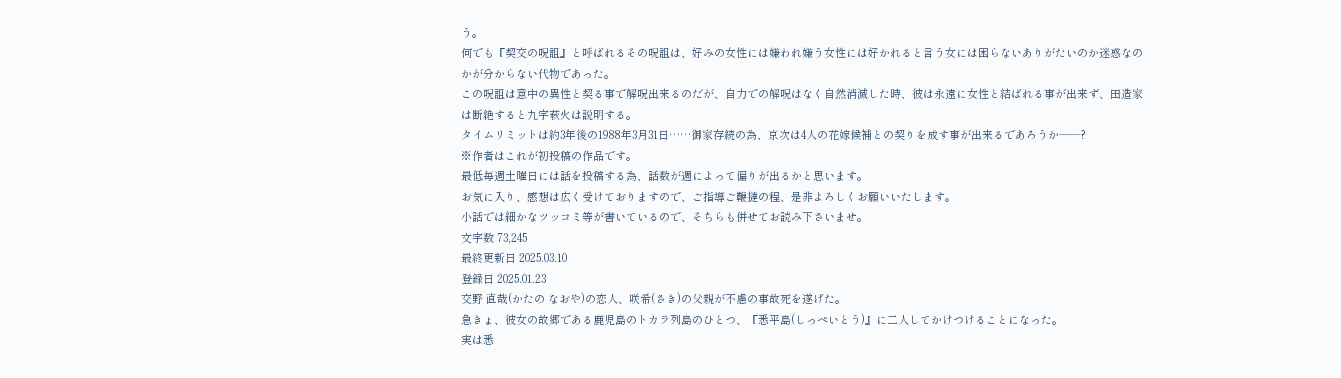う。
何でも『契交の呪詛』と呼ばれるその呪詛は、好みの女性には嫌われ嫌う女性には好かれると言う女には困らないありがたいのか迷惑なのかが分からない代物であった。
この呪詛は意中の異性と契る事で解呪出来るのだが、自力での解呪はなく自然消滅した時、彼は永遠に女性と結ばれる事が出来ず、田造家は断絶すると九字萩火は説明する。
タイムリミットは約3年後の1988年3月31日……御家存続の為、京次は4人の花嫁候補との契りを成す事が出来るであろうか——?
※作者はこれが初投稿の作品です。
最低毎週土曜日には話を投稿する為、話数が週によって偏りが出るかと思います。
お気に入り、感想は広く受けておりますので、ご指導ご鞭撻の程、是非よろしくお願いいたします。
小話では細かなツッコミ等が書いているので、そちらも併せてお読み下さいませ。
文字数 73,245
最終更新日 2025.03.10
登録日 2025.01.23
交野 直哉(かたの なおや)の恋人、咲希(さき)の父親が不慮の事故死を遂げた。
急きょ、彼女の故郷である鹿児島のトカラ列島のひとつ、『悉平島(しっぺいとう)』に二人してかけつけることになった。
実は悉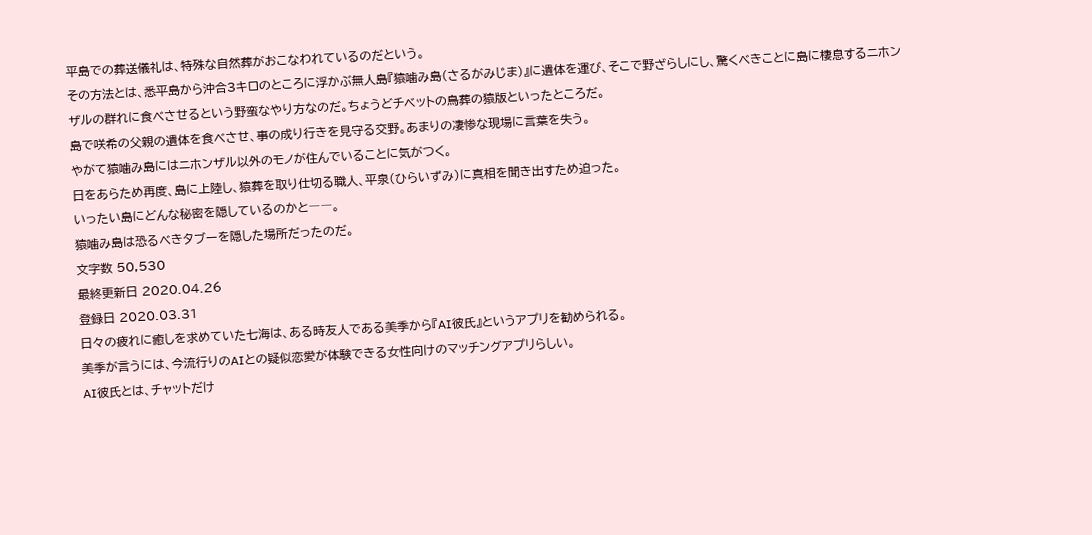平島での葬送儀礼は、特殊な自然葬がおこなわれているのだという。
その方法とは、悉平島から沖合3キロのところに浮かぶ無人島『猿噛み島(さるがみじま)』に遺体を運び、そこで野ざらしにし、驚くべきことに島に棲息するニホンザルの群れに食べさせるという野蛮なやり方なのだ。ちょうどチベットの鳥葬の猿版といったところだ。
島で咲希の父親の遺体を食べさせ、事の成り行きを見守る交野。あまりの凄惨な現場に言葉を失う。
やがて猿噛み島にはニホンザル以外のモノが住んでいることに気がつく。
日をあらため再度、島に上陸し、猿葬を取り仕切る職人、平泉(ひらいずみ)に真相を聞き出すため迫った。
いったい島にどんな秘密を隠しているのかと――。
猿噛み島は恐るべきタブーを隠した場所だったのだ。
文字数 50,530
最終更新日 2020.04.26
登録日 2020.03.31
日々の疲れに癒しを求めていた七海は、ある時友人である美季から『AI彼氏』というアプリを勧められる。
美季が言うには、今流行りのAIとの疑似恋愛が体験できる女性向けのマッチングアプリらしい。
AI彼氏とは、チャットだけ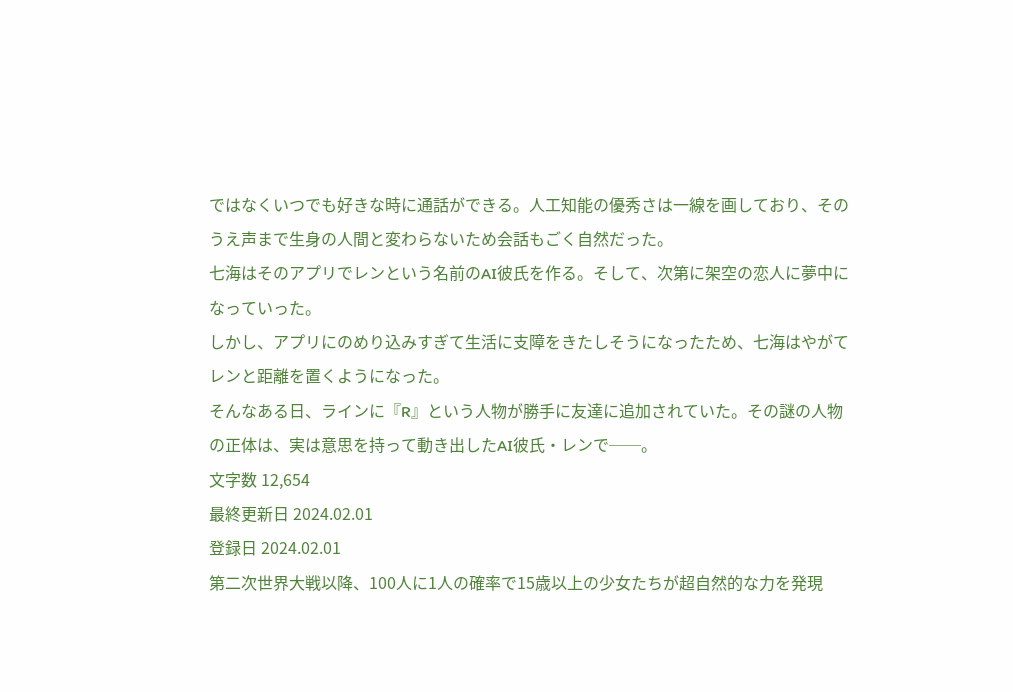ではなくいつでも好きな時に通話ができる。人工知能の優秀さは一線を画しており、そのうえ声まで生身の人間と変わらないため会話もごく自然だった。
七海はそのアプリでレンという名前のAI彼氏を作る。そして、次第に架空の恋人に夢中になっていった。
しかし、アプリにのめり込みすぎて生活に支障をきたしそうになったため、七海はやがてレンと距離を置くようになった。
そんなある日、ラインに『R』という人物が勝手に友達に追加されていた。その謎の人物の正体は、実は意思を持って動き出したAI彼氏・レンで──。
文字数 12,654
最終更新日 2024.02.01
登録日 2024.02.01
第二次世界大戦以降、100人に1人の確率で15歳以上の少女たちが超自然的な力を発現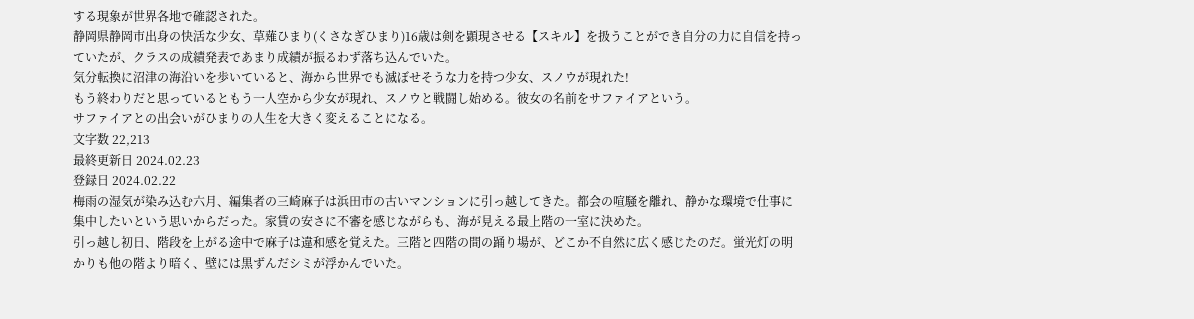する現象が世界各地で確認された。
静岡県静岡市出身の快活な少女、草薙ひまり(くさなぎひまり)16歳は剣を顕現させる【スキル】を扱うことができ自分の力に自信を持っていたが、クラスの成績発表であまり成績が振るわず落ち込んでいた。
気分転換に沼津の海沿いを歩いていると、海から世界でも滅ぼせそうな力を持つ少女、スノウが現れた!
もう終わりだと思っているともう一人空から少女が現れ、スノウと戦闘し始める。彼女の名前をサファイアという。
サファイアとの出会いがひまりの人生を大きく変えることになる。
文字数 22,213
最終更新日 2024.02.23
登録日 2024.02.22
梅雨の湿気が染み込む六月、編集者の三崎麻子は浜田市の古いマンションに引っ越してきた。都会の喧騒を離れ、静かな環境で仕事に集中したいという思いからだった。家賃の安さに不審を感じながらも、海が見える最上階の一室に決めた。
引っ越し初日、階段を上がる途中で麻子は違和感を覚えた。三階と四階の間の踊り場が、どこか不自然に広く感じたのだ。蛍光灯の明かりも他の階より暗く、壁には黒ずんだシミが浮かんでいた。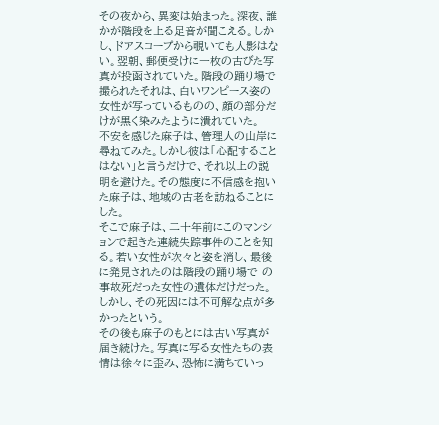その夜から、異変は始まった。深夜、誰かが階段を上る足音が聞こえる。しかし、ドアスコープから覗いても人影はない。翌朝、郵便受けに一枚の古びた写真が投函されていた。階段の踊り場で撮られたそれは、白いワンピース姿の女性が写っているものの、顔の部分だけが黒く染みたように潰れていた。
不安を感じた麻子は、管理人の山岸に尋ねてみた。しかし彼は「心配することはない」と言うだけで、それ以上の説明を避けた。その態度に不信感を抱いた麻子は、地域の古老を訪ねることにした。
そこで麻子は、二十年前にこのマンションで起きた連続失踪事件のことを知る。若い女性が次々と姿を消し、最後に発見されたのは階段の踊り場で の事故死だった女性の遺体だけだった。しかし、その死因には不可解な点が多かったという。
その後も麻子のもとには古い写真が届き続けた。写真に写る女性たちの表情は徐々に歪み、恐怖に満ちていっ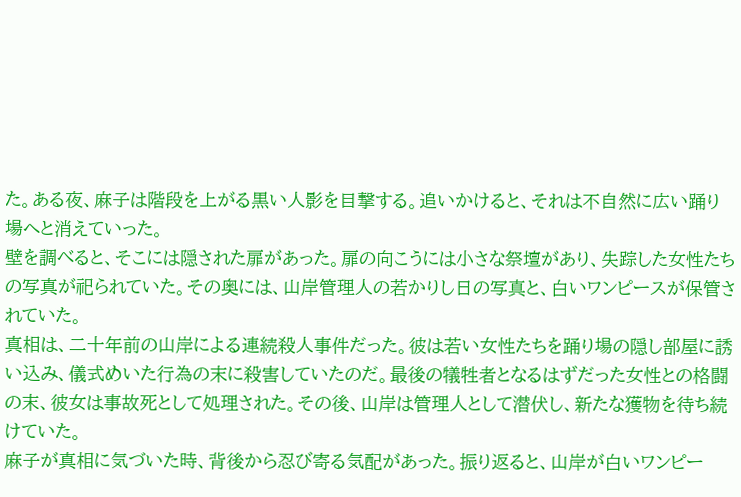た。ある夜、麻子は階段を上がる黒い人影を目撃する。追いかけると、それは不自然に広い踊り場へと消えていった。
壁を調べると、そこには隠された扉があった。扉の向こうには小さな祭壇があり、失踪した女性たちの写真が祀られていた。その奥には、山岸管理人の若かりし日の写真と、白いワンピースが保管されていた。
真相は、二十年前の山岸による連続殺人事件だった。彼は若い女性たちを踊り場の隠し部屋に誘い込み、儀式めいた行為の末に殺害していたのだ。最後の犠牲者となるはずだった女性との格闘の末、彼女は事故死として処理された。その後、山岸は管理人として潜伏し、新たな獲物を待ち続けていた。
麻子が真相に気づいた時、背後から忍び寄る気配があった。振り返ると、山岸が白いワンピー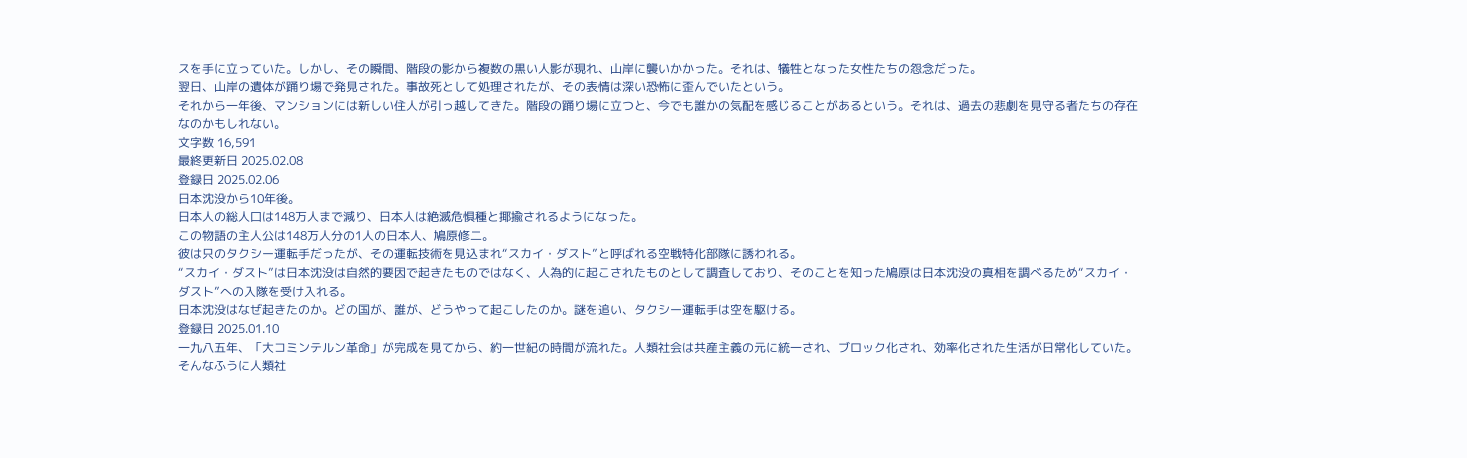スを手に立っていた。しかし、その瞬間、階段の影から複数の黒い人影が現れ、山岸に襲いかかった。それは、犠牲となった女性たちの怨念だった。
翌日、山岸の遺体が踊り場で発見された。事故死として処理されたが、その表情は深い恐怖に歪んでいたという。
それから一年後、マンションには新しい住人が引っ越してきた。階段の踊り場に立つと、今でも誰かの気配を感じることがあるという。それは、過去の悲劇を見守る者たちの存在なのかもしれない。
文字数 16,591
最終更新日 2025.02.08
登録日 2025.02.06
日本沈没から10年後。
日本人の総人口は148万人まで減り、日本人は絶滅危惧種と揶揄されるようになった。
この物語の主人公は148万人分の1人の日本人、鳩原修二。
彼は只のタクシー運転手だったが、その運転技術を見込まれ“スカイ・ダスト”と呼ばれる空戦特化部隊に誘われる。
“スカイ・ダスト”は日本沈没は自然的要因で起きたものではなく、人為的に起こされたものとして調査しており、そのことを知った鳩原は日本沈没の真相を調べるため“スカイ・ダスト”への入隊を受け入れる。
日本沈没はなぜ起きたのか。どの国が、誰が、どうやって起こしたのか。謎を追い、タクシー運転手は空を駆ける。
登録日 2025.01.10
一九八五年、「大コミンテルン革命」が完成を見てから、約一世紀の時間が流れた。人類社会は共産主義の元に統一され、ブロック化され、効率化された生活が日常化していた。
そんなふうに人類社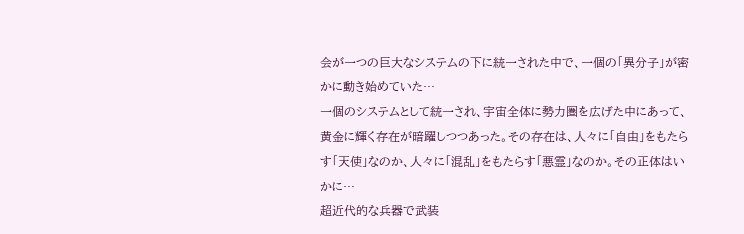会が一つの巨大なシステムの下に統一された中で、一個の「異分子」が密かに動き始めていた…
一個のシステムとして統一され、宇宙全体に勢力圏を広げた中にあって、黄金に輝く存在が暗躍しつつあった。その存在は、人々に「自由」をもたらす「天使」なのか、人々に「混乱」をもたらす「悪霊」なのか。その正体はいかに…
超近代的な兵器で武装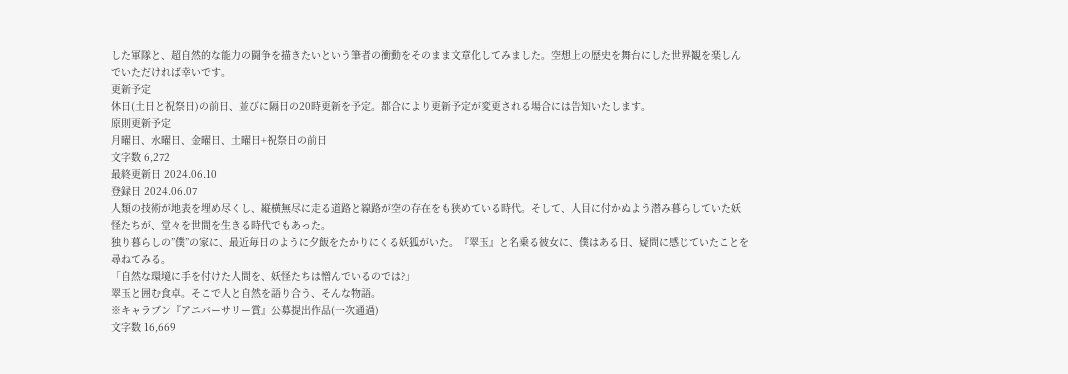した軍隊と、超自然的な能力の闘争を描きたいという筆者の衝動をそのまま文章化してみました。空想上の歴史を舞台にした世界観を楽しんでいただければ幸いです。
更新予定
休日(土日と祝祭日)の前日、並びに隔日の20時更新を予定。都合により更新予定が変更される場合には告知いたします。
原則更新予定
月曜日、水曜日、金曜日、土曜日+祝祭日の前日
文字数 6,272
最終更新日 2024.06.10
登録日 2024.06.07
人類の技術が地表を埋め尽くし、縦横無尽に走る道路と線路が空の存在をも狭めている時代。そして、人目に付かぬよう潜み暮らしていた妖怪たちが、堂々を世間を生きる時代でもあった。
独り暮らしの”僕”の家に、最近毎日のように夕飯をたかりにくる妖狐がいた。『翠玉』と名乗る彼女に、僕はある日、疑問に感じていたことを尋ねてみる。
「自然な環境に手を付けた人間を、妖怪たちは憎んでいるのでは?」
翠玉と囲む食卓。そこで人と自然を語り合う、そんな物語。
※キャラブン『アニバーサリー賞』公募提出作品(一次通過)
文字数 16,669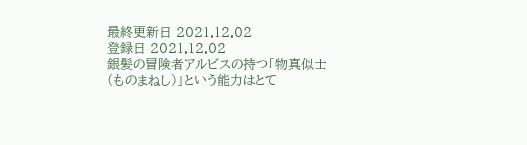最終更新日 2021.12.02
登録日 2021.12.02
銀髪の冒険者アルビスの持つ「物真似士(ものまねし)」という能力はとて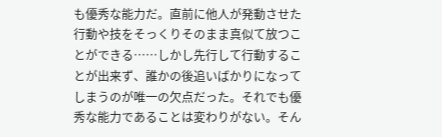も優秀な能力だ。直前に他人が発動させた行動や技をそっくりそのまま真似て放つことができる……しかし先行して行動することが出来ず、誰かの後追いばかりになってしまうのが唯一の欠点だった。それでも優秀な能力であることは変わりがない。そん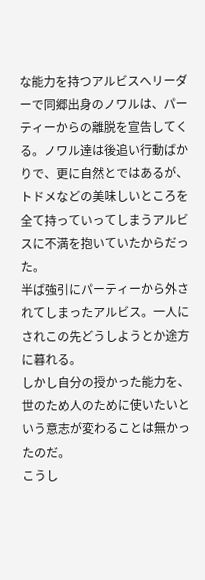な能力を持つアルビスへリーダーで同郷出身のノワルは、パーティーからの離脱を宣告してくる。ノワル達は後追い行動ばかりで、更に自然とではあるが、トドメなどの美味しいところを全て持っていってしまうアルビスに不満を抱いていたからだった。
半ば強引にパーティーから外されてしまったアルビス。一人にされこの先どうしようとか途方に暮れる。
しかし自分の授かった能力を、世のため人のために使いたいという意志が変わることは無かったのだ。
こうし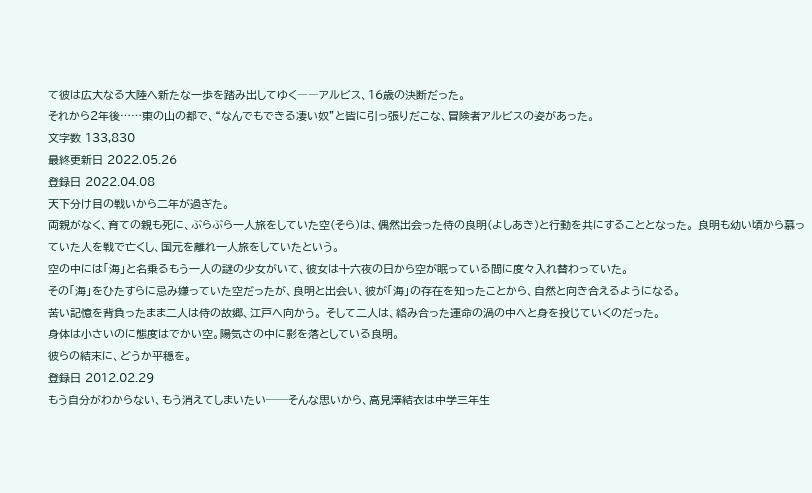て彼は広大なる大陸へ新たな一歩を踏み出してゆく――アルビス、16歳の決断だった。
それから2年後……東の山の都で、“なんでもできる凄い奴”と皆に引っ張りだこな、冒険者アルビスの姿があった。
文字数 133,830
最終更新日 2022.05.26
登録日 2022.04.08
天下分け目の戦いから二年が過ぎた。
両親がなく、育ての親も死に、ぶらぶら一人旅をしていた空(そら)は、偶然出会った侍の良明(よしあき)と行動を共にすることとなった。 良明も幼い頃から慕っていた人を戦で亡くし、国元を離れ一人旅をしていたという。
空の中には「海」と名乗るもう一人の謎の少女がいて、彼女は十六夜の日から空が眠っている間に度々入れ替わっていた。
その「海」をひたすらに忌み嫌っていた空だったが、良明と出会い、彼が「海」の存在を知ったことから、自然と向き合えるようになる。
苦い記憶を背負ったまま二人は侍の故郷、江戸へ向かう。 そして二人は、絡み合った運命の渦の中へと身を投じていくのだった。
身体は小さいのに態度はでかい空。陽気さの中に影を落としている良明。
彼らの結末に、どうか平穏を。
登録日 2012.02.29
もう自分がわからない、もう消えてしまいたい──そんな思いから、高見澤結衣は中学三年生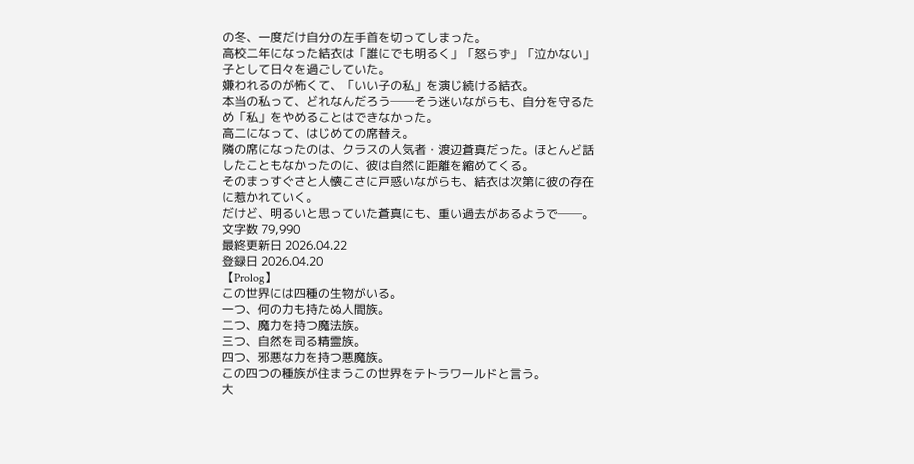の冬、一度だけ自分の左手首を切ってしまった。
高校二年になった結衣は「誰にでも明るく」「怒らず」「泣かない」子として日々を過ごしていた。
嫌われるのが怖くて、「いい子の私」を演じ続ける結衣。
本当の私って、どれなんだろう──そう迷いながらも、自分を守るため「私」をやめることはできなかった。
高二になって、はじめての席替え。
隣の席になったのは、クラスの人気者・渡辺蒼真だった。ほとんど話したこともなかったのに、彼は自然に距離を縮めてくる。
そのまっすぐさと人懐こさに戸惑いながらも、結衣は次第に彼の存在に惹かれていく。
だけど、明るいと思っていた蒼真にも、重い過去があるようで──。
文字数 79,990
最終更新日 2026.04.22
登録日 2026.04.20
【Prolog】
この世界には四種の生物がいる。
一つ、何の力も持たぬ人間族。
二つ、魔力を持つ魔法族。
三つ、自然を司る精霊族。
四つ、邪悪な力を持つ悪魔族。
この四つの種族が住まうこの世界をテトラワールドと言う。
大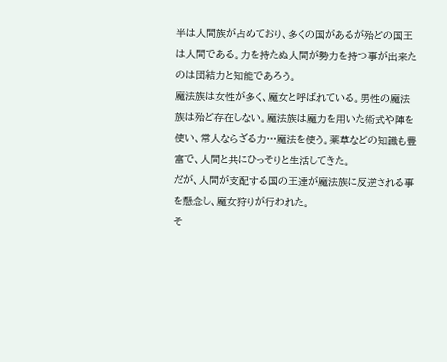半は人間族が占めており、多くの国があるが殆どの国王は人間である。力を持たぬ人間が勢力を持つ事が出来たのは団結力と知能であろう。
魔法族は女性が多く、魔女と呼ばれている。男性の魔法族は殆ど存在しない。魔法族は魔力を用いた術式や陣を使い、常人ならざる力…魔法を使う。薬草などの知識も豊富で、人間と共にひっそりと生活してきた。
だが、人間が支配する国の王達が魔法族に反逆される事を懸念し、魔女狩りが行われた。
そ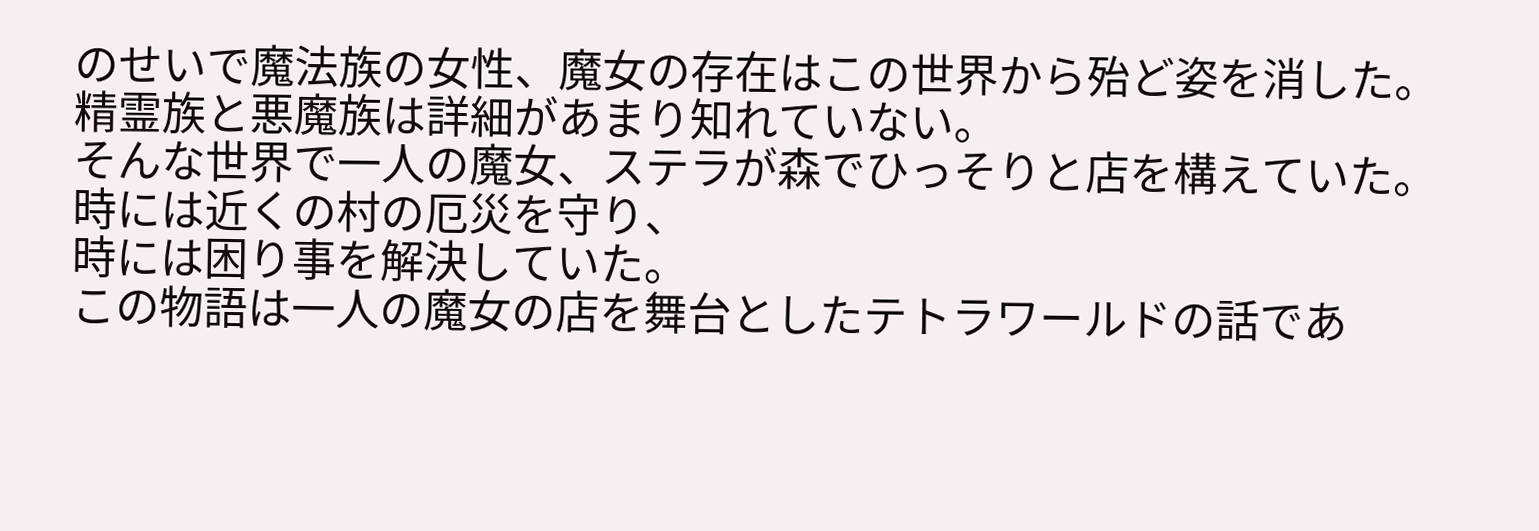のせいで魔法族の女性、魔女の存在はこの世界から殆ど姿を消した。
精霊族と悪魔族は詳細があまり知れていない。
そんな世界で一人の魔女、ステラが森でひっそりと店を構えていた。
時には近くの村の厄災を守り、
時には困り事を解決していた。
この物語は一人の魔女の店を舞台としたテトラワールドの話であ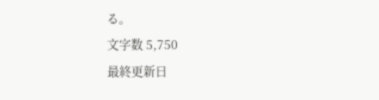る。
文字数 5,750
最終更新日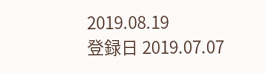2019.08.19
登録日 2019.07.07